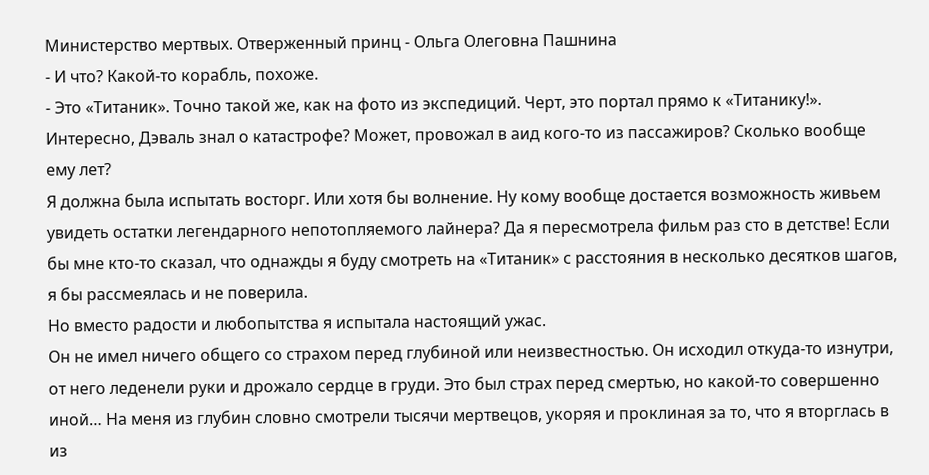Министерство мертвых. Отверженный принц - Ольга Олеговна Пашнина
- И что? Какой-то корабль, похоже.
- Это «Титаник». Точно такой же, как на фото из экспедиций. Черт, это портал прямо к «Титанику!».
Интересно, Дэваль знал о катастрофе? Может, провожал в аид кого-то из пассажиров? Сколько вообще ему лет?
Я должна была испытать восторг. Или хотя бы волнение. Ну кому вообще достается возможность живьем увидеть остатки легендарного непотопляемого лайнера? Да я пересмотрела фильм раз сто в детстве! Если бы мне кто-то сказал, что однажды я буду смотреть на «Титаник» с расстояния в несколько десятков шагов, я бы рассмеялась и не поверила.
Но вместо радости и любопытства я испытала настоящий ужас.
Он не имел ничего общего со страхом перед глубиной или неизвестностью. Он исходил откуда-то изнутри, от него леденели руки и дрожало сердце в груди. Это был страх перед смертью, но какой-то совершенно иной… На меня из глубин словно смотрели тысячи мертвецов, укоряя и проклиная за то, что я вторглась в из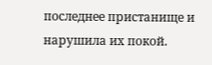последнее пристанище и нарушила их покой.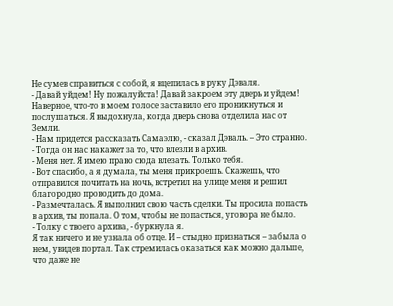Не сумев справиться с собой, я вцепилась в руку Дэваля.
- Давай уйдем! Ну пожалуйста! Давай закроем эту дверь и уйдем!
Наверное, что-то в моем голосе заставило его проникнуться и послушаться. Я выдохнула, когда дверь снова отделила нас от Земли.
- Нам придется рассказать Самаэлю, - сказал Дэваль. – Это странно.
- Тогда он нас накажет за то, что влезли в архив.
- Меня нет. Я имею право сюда влезать. Только тебя.
- Вот спасибо, а я думала, ты меня прикроешь. Скажешь, что отправился почитать на ночь, встретил на улице меня и решил благородно проводить до дома.
- Размечталась. Я выполнил свою часть сделки. Ты просила попасть в архив, ты попала. О том, чтобы не попасться, уговора не было.
- Толку с твоего архива, - буркнула я.
Я так ничего и не узнала об отце. И – стыдно признаться – забыла о нем, увидев портал. Так стремилась оказаться как можно дальше, что даже не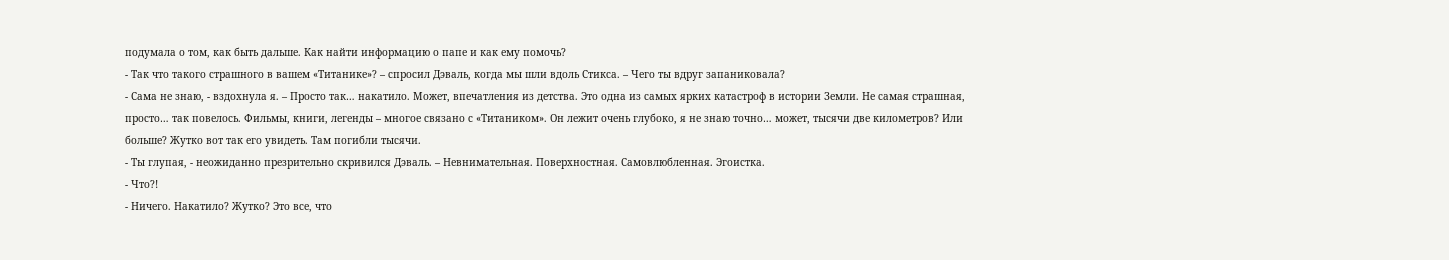подумала о том, как быть дальше. Как найти информацию о папе и как ему помочь?
- Так что такого страшного в вашем «Титанике»? – спросил Дэваль, когда мы шли вдоль Стикса. – Чего ты вдруг запаниковала?
- Сама не знаю, - вздохнула я. – Просто так… накатило. Может, впечатления из детства. Это одна из самых ярких катастроф в истории Земли. Не самая страшная, просто… так повелось. Фильмы, книги, легенды – многое связано с «Титаником». Он лежит очень глубоко, я не знаю точно… может, тысячи две километров? Или больше? Жутко вот так его увидеть. Там погибли тысячи.
- Ты глупая, - неожиданно презрительно скривился Дэваль. – Невнимательная. Поверхностная. Самовлюбленная. Эгоистка.
- Что?!
- Ничего. Накатило? Жутко? Это все, что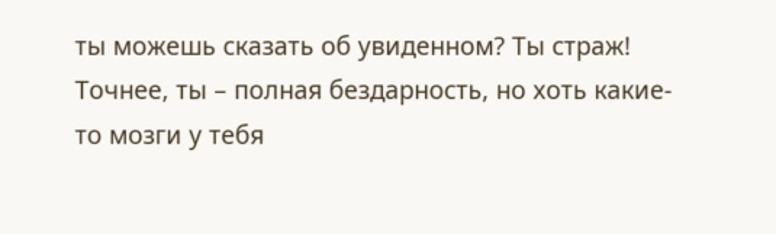ты можешь сказать об увиденном? Ты страж! Точнее, ты – полная бездарность, но хоть какие-то мозги у тебя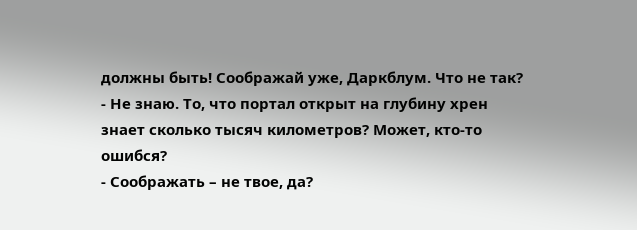должны быть! Соображай уже, Даркблум. Что не так?
- Не знаю. То, что портал открыт на глубину хрен знает сколько тысяч километров? Может, кто-то ошибся?
- Соображать – не твое, да?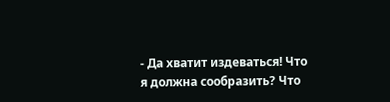- Да хватит издеваться! Что я должна сообразить? Что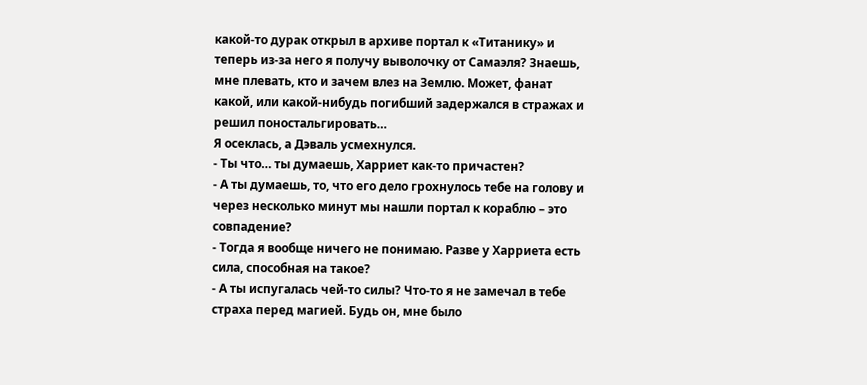какой-то дурак открыл в архиве портал к «Титанику» и теперь из-за него я получу выволочку от Самаэля? Знаешь, мне плевать, кто и зачем влез на Землю. Может, фанат какой, или какой-нибудь погибший задержался в стражах и решил поностальгировать…
Я осеклась, а Дэваль усмехнулся.
- Ты что… ты думаешь, Харриет как-то причастен?
- А ты думаешь, то, что его дело грохнулось тебе на голову и через несколько минут мы нашли портал к кораблю – это совпадение?
- Тогда я вообще ничего не понимаю. Разве у Харриета есть сила, способная на такое?
- А ты испугалась чей-то силы? Что-то я не замечал в тебе страха перед магией. Будь он, мне было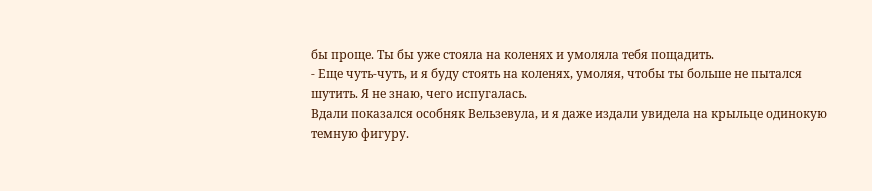бы проще. Ты бы уже стояла на коленях и умоляла тебя пощадить.
- Еще чуть-чуть, и я буду стоять на коленях, умоляя, чтобы ты больше не пытался шутить. Я не знаю, чего испугалась.
Вдали показался особняк Вельзевула, и я даже издали увидела на крыльце одинокую темную фигуру.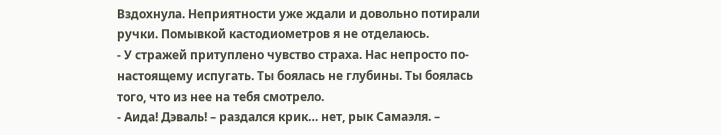Вздохнула. Неприятности уже ждали и довольно потирали ручки. Помывкой кастодиометров я не отделаюсь.
- У стражей притуплено чувство страха. Нас непросто по-настоящему испугать. Ты боялась не глубины. Ты боялась того, что из нее на тебя смотрело.
- Аида! Дэваль! – раздался крик… нет, рык Самаэля. –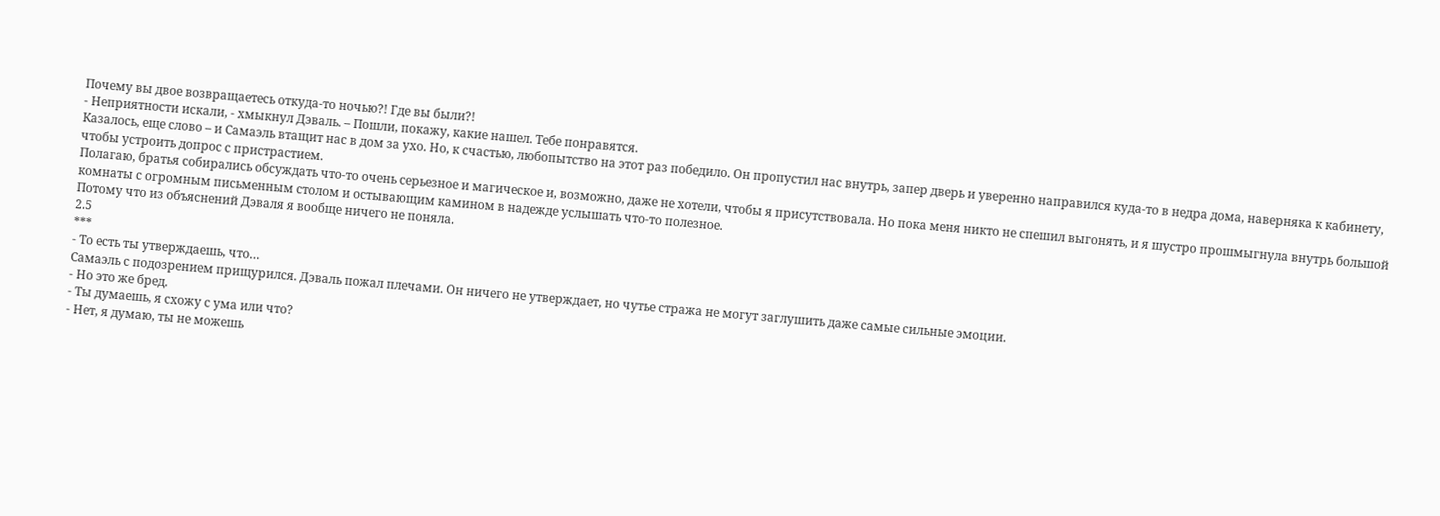Почему вы двое возвращаетесь откуда-то ночью?! Где вы были?!
- Неприятности искали, - хмыкнул Дэваль. – Пошли, покажу, какие нашел. Тебе понравятся.
Казалось, еще слово – и Самаэль втащит нас в дом за ухо. Но, к счастью, любопытство на этот раз победило. Он пропустил нас внутрь, запер дверь и уверенно направился куда-то в недра дома, наверняка к кабинету, чтобы устроить допрос с пристрастием.
Полагаю, братья собирались обсуждать что-то очень серьезное и магическое и, возможно, даже не хотели, чтобы я присутствовала. Но пока меня никто не спешил выгонять, и я шустро прошмыгнула внутрь большой комнаты с огромным письменным столом и остывающим камином в надежде услышать что-то полезное.
Потому что из объяснений Дэваля я вообще ничего не поняла.
2.5
***
- То есть ты утверждаешь, что…
Самаэль с подозрением прищурился. Дэваль пожал плечами. Он ничего не утверждает, но чутье стража не могут заглушить даже самые сильные эмоции.
- Но это же бред.
- Ты думаешь, я схожу с ума или что?
- Нет, я думаю, ты не можешь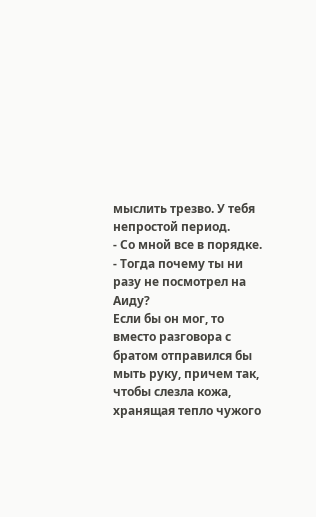мыслить трезво. У тебя непростой период.
- Со мной все в порядке.
- Тогда почему ты ни разу не посмотрел на Аиду?
Если бы он мог, то вместо разговора с братом отправился бы мыть руку, причем так, чтобы слезла кожа, хранящая тепло чужого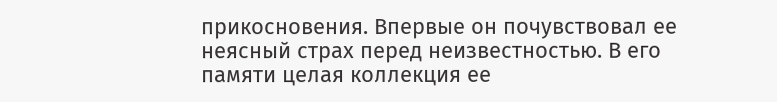прикосновения. Впервые он почувствовал ее неясный страх перед неизвестностью. В его памяти целая коллекция ее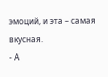эмоций, и эта – самая вкусная.
- А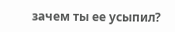зачем ты ее усыпил?